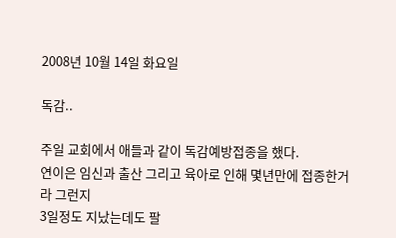2008년 10월 14일 화요일

독감..

주일 교회에서 애들과 같이 독감예방접종을 했다.
연이은 임신과 출산 그리고 육아로 인해 몇년만에 접종한거라 그런지
3일정도 지났는데도 팔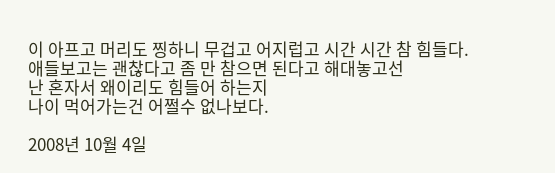이 아프고 머리도 찡하니 무겁고 어지럽고 시간 시간 참 힘들다.
애들보고는 괜찮다고 좀 만 참으면 된다고 해대놓고선
난 혼자서 왜이리도 힘들어 하는지
나이 먹어가는건 어쩔수 없나보다.

2008년 10월 4일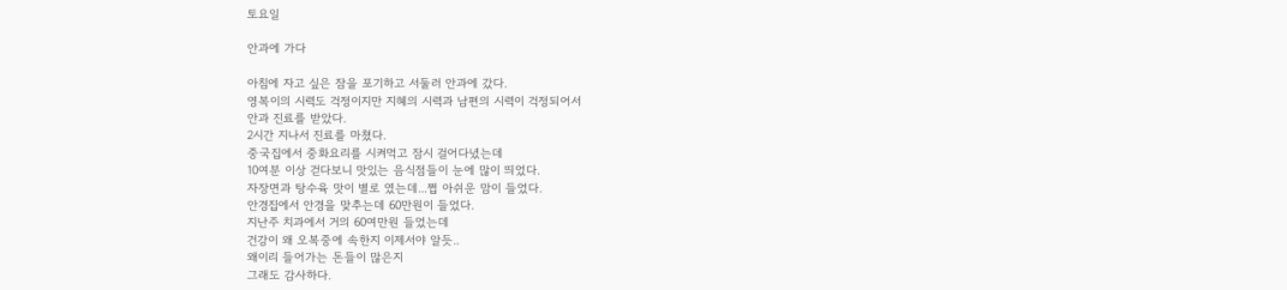토요일

안과에 가다

아침에 자고 싶은 잠을 포기하고 서둘러 안과에 갔다.
영복이의 시력도 걱정이지만 지혜의 시력과 남편의 시력이 걱정되어서
안과 진료를 받았다.
2시간 지나서 진료를 마쳤다.
중국집에서 중화요리를 시켜먹고 잠시 걸어다녔는데
10여분 이상 걷다보니 맛있는 음식점들이 눈에 많이 띄었다.
자장면과 탕수육 맛이 별로 였는데...쩝 아쉬운 맘이 들었다.
안경집에서 안경을 맞추는데 60만원이 들었다.
지난주 치과에서 거의 60여만원 들었는데
건강이 왜 오복중에 속한지 이제서야 알듯..
왜이리 들어가는 돈들이 많은지
그래도 감사하다.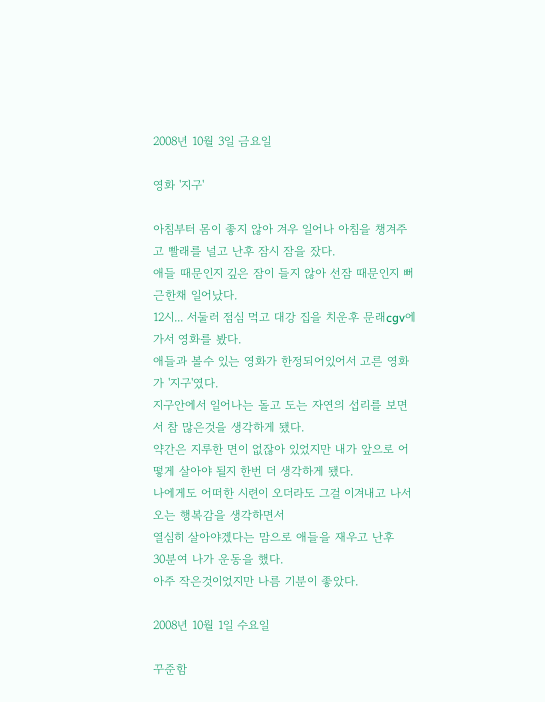2008년 10월 3일 금요일

영화 '지구'

아침부터 몸이 좋지 않아 겨우 일어나 아침을 챙겨주고 빨래를 널고 난후 잠시 잠을 잤다.
애들 때문인지 깊은 잠이 들지 않아 선잠 때문인지 뻐근한채 일어났다.
12시... 서둘러 점심 먹고 대강 집을 치운후 문래cgv에 가서 영화를 봤다.
애들과 볼수 있는 영화가 한정되어있어서 고른 영화가 '지구'였다.
지구안에서 일어나는 돌고 도는 자연의 섭리를 보면서 참 많은것을 생각하게 됐다.
약간은 지루한 면이 없잖아 있었지만 내가 앞으로 어떻게 살아야 될지 한번 더 생각하게 됐다.
나에게도 어떠한 시련이 오더라도 그걸 이겨내고 나서 오는 행복감을 생각하면서
열심히 살아야겠다는 맘으로 애들을 재우고 난후
30분여 나가 운동을 했다.
아주 작은것이었지만 나름 기분이 좋았다.

2008년 10월 1일 수요일

꾸준함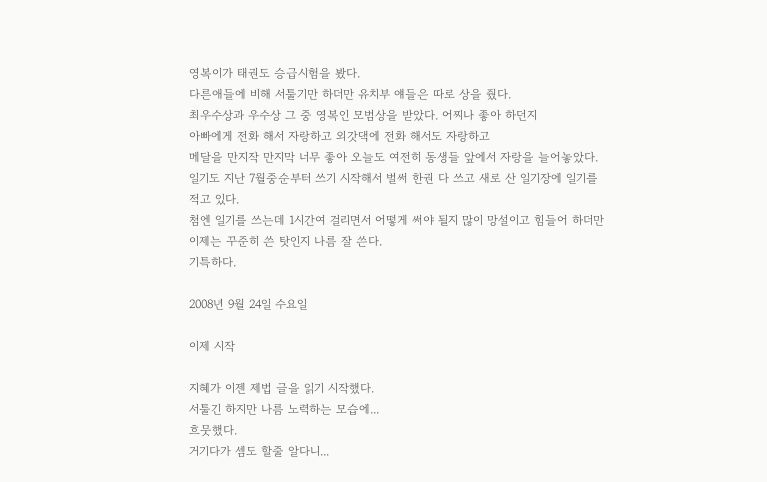영복이가 태권도 승급시험을 봤다.
다른애들에 비해 서툴기만 하더만 유치부 얘들은 따로 상을 줬다.
최우수상과 우수상 그 중 영복인 모범상을 받았다. 어찌나 좋아 하던지
아빠에게 전화 해서 자랑하고 외갓댁에 전화 해서도 자랑하고
메달을 만지작 만지막 너무 좋아 오늘도 여전히 동생들 앞에서 자랑을 늘어놓았다.
일기도 지난 7월중순부터 쓰기 시작해서 벌써 한권 다 쓰고 새로 산 일기장에 일기를
적고 있다.
첨엔 일기를 쓰는데 1시간여 걸리면서 어떻게 써야 될지 많이 망설이고 힘들어 하더만
이제는 꾸준히 쓴 탓인지 나름 잘 쓴다.
기특하다.

2008년 9월 24일 수요일

이제 시작

지혜가 이젠 제법 글을 읽기 시작했다.
서툴긴 하지만 나름 노력하는 모습에...
흐뭇했다.
거기다가 셈도 할줄 알다니...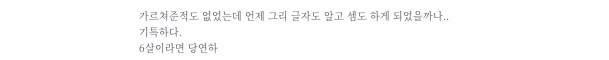가르쳐준적도 없었는데 언제 그리 글자도 알고 셈도 하게 되었을까나..
기특하다.
6살이라면 당연하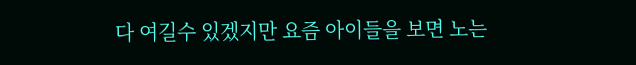다 여길수 있겠지만 요즘 아이들을 보면 노는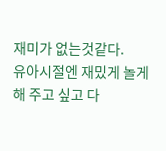재미가 없는것같다.
유아시절엔 재밌게 놀게 해 주고 싶고 다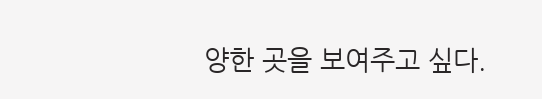양한 곳을 보여주고 싶다.